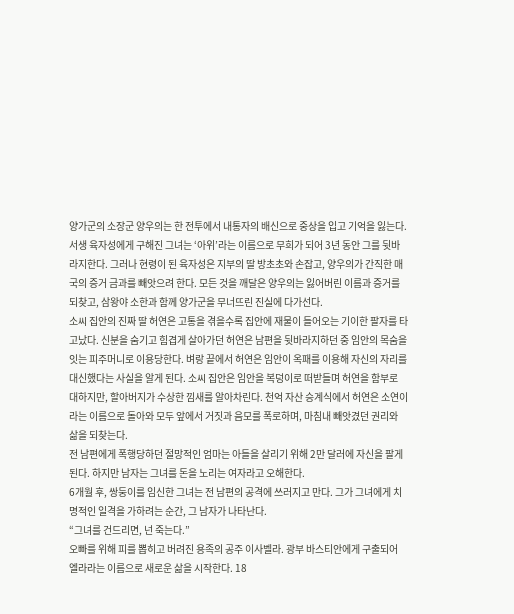양가군의 소장군 양우의는 한 전투에서 내통자의 배신으로 중상을 입고 기억을 잃는다. 서생 육자성에게 구해진 그녀는 ‘아위’라는 이름으로 무희가 되어 3년 동안 그를 뒷바라지한다. 그러나 현령이 된 육자성은 지부의 딸 방초초와 손잡고, 양우의가 간직한 매국의 증거 금과를 빼앗으려 한다. 모든 것을 깨달은 양우의는 잃어버린 이름과 증거를 되찾고, 삼왕야 소한과 함께 양가군을 무너뜨린 진실에 다가선다.
소씨 집안의 진짜 딸 허연은 고통을 겪을수록 집안에 재물이 들어오는 기이한 팔자를 타고났다. 신분을 숨기고 힘겹게 살아가던 허연은 남편을 뒷바라지하던 중 임안의 목숨을 잇는 피주머니로 이용당한다. 벼랑 끝에서 허연은 임안이 옥패를 이용해 자신의 자리를 대신했다는 사실을 알게 된다. 소씨 집안은 임안을 복덩이로 떠받들며 허연을 함부로 대하지만, 할아버지가 수상한 낌새를 알아차린다. 천억 자산 승계식에서 허연은 소연이라는 이름으로 돌아와 모두 앞에서 거짓과 음모를 폭로하며, 마침내 빼앗겼던 권리와 삶을 되찾는다.
전 남편에게 폭행당하던 절망적인 엄마는 아들을 살리기 위해 2만 달러에 자신을 팔게 된다. 하지만 남자는 그녀를 돈을 노리는 여자라고 오해한다.
6개월 후, 쌍둥이를 임신한 그녀는 전 남편의 공격에 쓰러지고 만다. 그가 그녀에게 치명적인 일격을 가하려는 순간, 그 남자가 나타난다.
“그녀를 건드리면, 넌 죽는다.”
오빠를 위해 피를 뽑히고 버려진 용족의 공주 이사벨라. 광부 바스티안에게 구출되어 엘라라는 이름으로 새로운 삶을 시작한다. 18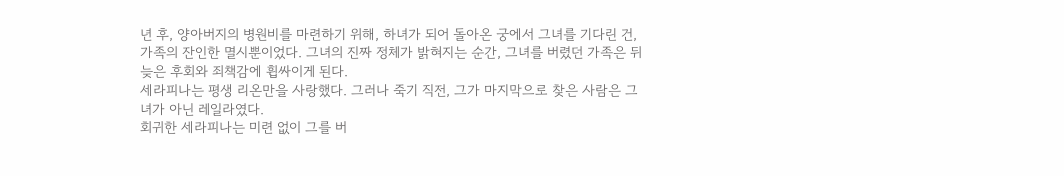년 후, 양아버지의 병원비를 마련하기 위해, 하녀가 되어 돌아온 궁에서 그녀를 기다린 건, 가족의 잔인한 멸시뿐이었다. 그녀의 진짜 정체가 밝혀지는 순간, 그녀를 버렸던 가족은 뒤늦은 후회와 죄책감에 휩싸이게 된다.
세라피나는 평생 리온만을 사랑했다. 그러나 죽기 직전, 그가 마지막으로 찾은 사람은 그녀가 아닌 레일라였다.
회귀한 세라피나는 미련 없이 그를 버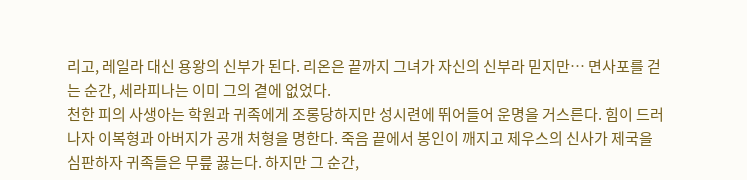리고, 레일라 대신 용왕의 신부가 된다. 리온은 끝까지 그녀가 자신의 신부라 믿지만… 면사포를 걷는 순간, 세라피나는 이미 그의 곁에 없었다.
천한 피의 사생아는 학원과 귀족에게 조롱당하지만 성시련에 뛰어들어 운명을 거스른다. 힘이 드러나자 이복형과 아버지가 공개 처형을 명한다. 죽음 끝에서 봉인이 깨지고 제우스의 신사가 제국을 심판하자 귀족들은 무릎 꿇는다. 하지만 그 순간,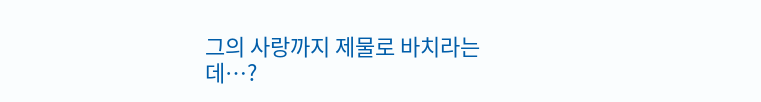그의 사랑까지 제물로 바치라는데…?